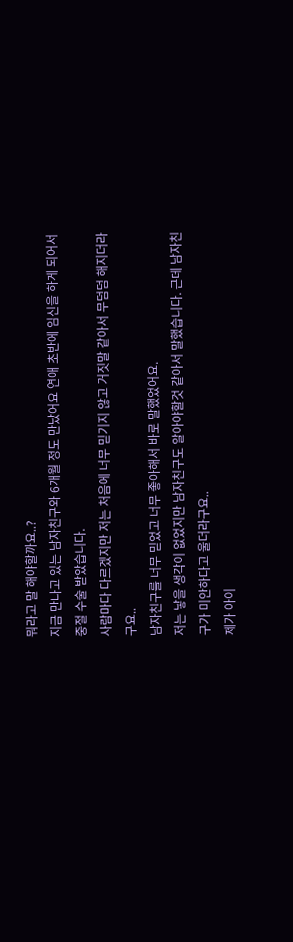뭐라고 말 해야할까요..?
지금 만나고 있는 남자친구와 6개월 정도 만났어요 연애 초반에 임신을 하게 되어서 중절 수술 받았습니다.
사람마다 다르겠지만 저는 처음에 너무 믿기지 않고 거짓말 같아서 무덤덤 해지더라구요..
남자친구를 너무 믿었고 너무 좋아해서 바로 말했었어요.
저는 낳을 생각이 없었지만 남자친구도 알아야할것 같아서 말했습니다. 근데 남자친구가 미안하다고 울더라구요..
제가 아이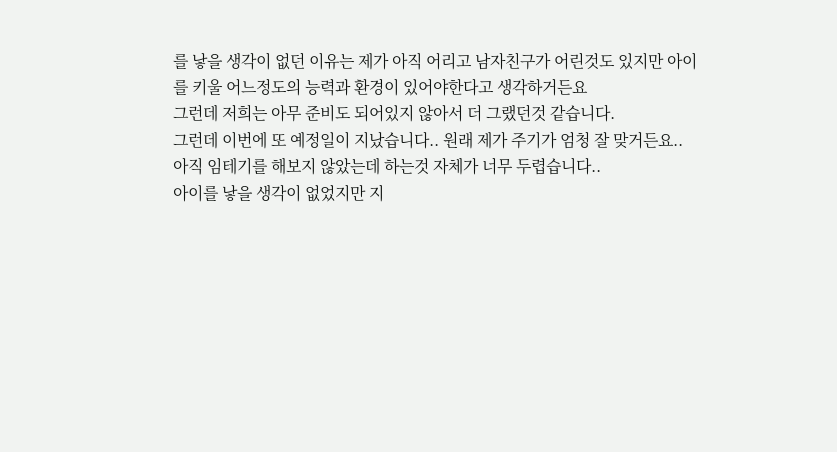를 낳을 생각이 없던 이유는 제가 아직 어리고 남자친구가 어린것도 있지만 아이를 키울 어느정도의 능력과 환경이 있어야한다고 생각하거든요
그런데 저희는 아무 준비도 되어있지 않아서 더 그랬던것 같습니다.
그런데 이번에 또 예정일이 지났습니다.. 원래 제가 주기가 엄청 잘 맞거든요..
아직 임테기를 해보지 않았는데 하는것 자체가 너무 두렵습니다..
아이를 낳을 생각이 없었지만 지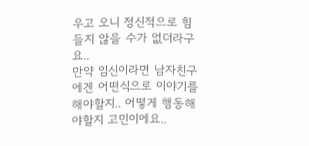우고 오니 정신적으로 힘들지 않을 수가 없더라구요..
만약 임신이라면 남자친구에겐 어떤식으로 이야기를 해야할지.. 어떻게 행동해야할지 고민이에요..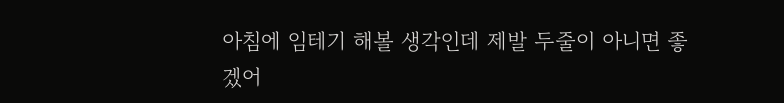아침에 임테기 해볼 생각인데 제발 두줄이 아니면 좋겠어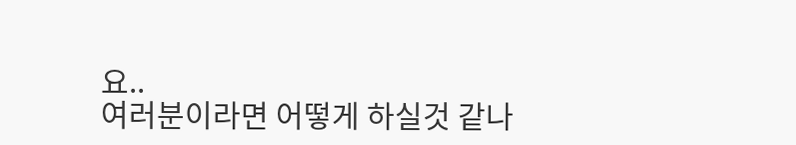요..
여러분이라면 어떻게 하실것 같나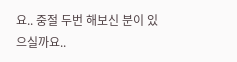요.. 중절 두번 해보신 분이 있으실까요..